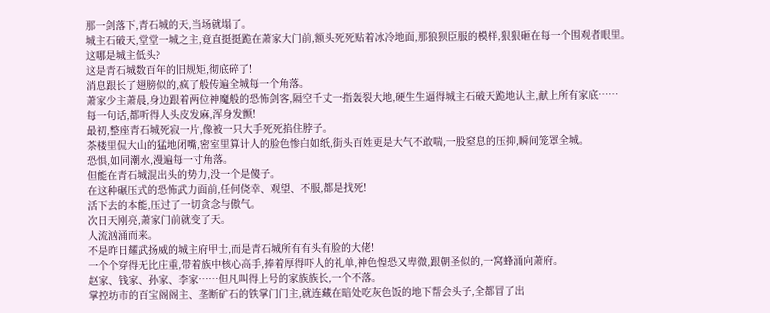那一剑落下,青石城的天,当场就塌了。
城主石破天,堂堂一城之主,竟直挺挺跪在萧家大门前,额头死死贴着冰冷地面,那狼狈臣服的模样,狠狠砸在每一个围观者眼里。
这哪是城主低头?
这是青石城数百年的旧规矩,彻底碎了!
消息跟长了翅膀似的,疯了般传遍全城每一个角落。
萧家少主萧晨,身边跟着两位神魔般的恐怖剑客,隔空千丈一指轰裂大地,硬生生逼得城主石破天跪地认主,献上所有家底……
每一句话,都听得人头皮发麻,浑身发颤!
最初,整座青石城死寂一片,像被一只大手死死掐住脖子。
茶楼里侃大山的猛地闭嘴,密室里算计人的脸色惨白如纸,街头百姓更是大气不敢喘,一股窒息的压抑,瞬间笼罩全城。
恐惧,如同潮水,漫遍每一寸角落。
但能在青石城混出头的势力,没一个是傻子。
在这种碾压式的恐怖武力面前,任何侥幸、观望、不服,都是找死!
活下去的本能,压过了一切贪念与傲气。
次日天刚亮,萧家门前就变了天。
人流汹涌而来。
不是昨日耀武扬威的城主府甲士,而是青石城所有有头有脸的大佬!
一个个穿得无比庄重,带着族中核心高手,捧着厚得吓人的礼单,神色惶恐又卑微,跟朝圣似的,一窝蜂涌向萧府。
赵家、钱家、孙家、李家……但凡叫得上号的家族族长,一个不落。
掌控坊市的百宝阁阁主、垄断矿石的铁掌门门主,就连藏在暗处吃灰色饭的地下帮会头子,全都冒了出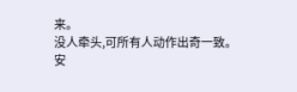来。
没人牵头,可所有人动作出奇一致。
安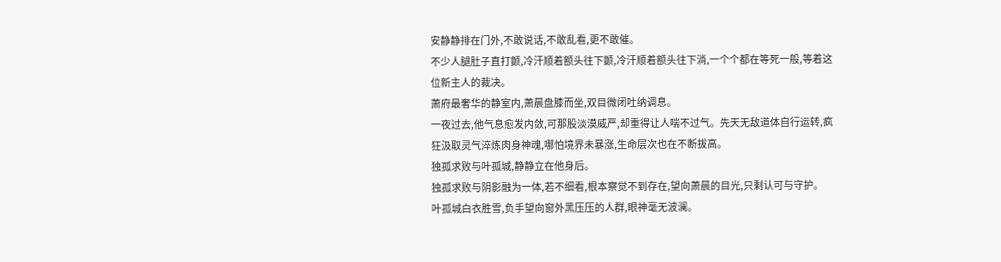安静静排在门外,不敢说话,不敢乱看,更不敢催。
不少人腿肚子直打颤,冷汗顺着额头往下颤,冷汗顺着额头往下淌,一个个都在等死一般,等着这位新主人的裁决。
萧府最奢华的静室内,萧晨盘膝而坐,双目微闭吐纳调息。
一夜过去,他气息愈发内敛,可那股淡漠威严,却重得让人喘不过气。先天无敌道体自行运转,疯狂汲取灵气淬炼肉身神魂,哪怕境界未暴涨,生命层次也在不断拔高。
独孤求败与叶孤城,静静立在他身后。
独孤求败与阴影融为一体,若不细看,根本察觉不到存在,望向萧晨的目光,只剩认可与守护。
叶孤城白衣胜雪,负手望向窗外黑压压的人群,眼神毫无波澜。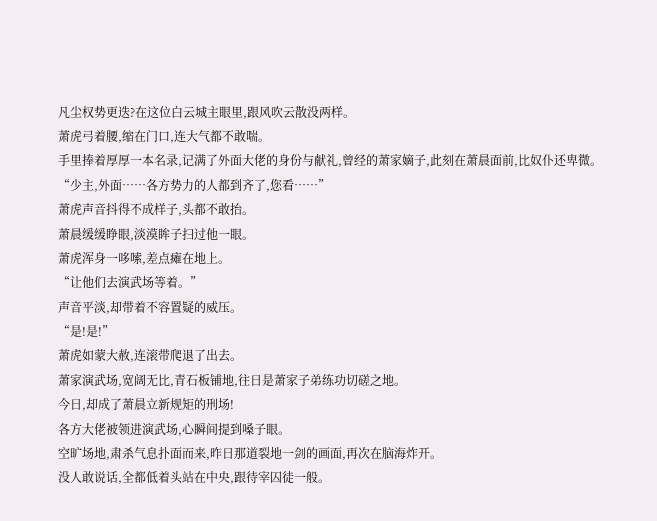凡尘权势更迭?在这位白云城主眼里,跟风吹云散没两样。
萧虎弓着腰,缩在门口,连大气都不敢喘。
手里捧着厚厚一本名录,记满了外面大佬的身份与献礼,曾经的萧家嫡子,此刻在萧晨面前,比奴仆还卑微。
“少主,外面……各方势力的人都到齐了,您看……”
萧虎声音抖得不成样子,头都不敢抬。
萧晨缓缓睁眼,淡漠眸子扫过他一眼。
萧虎浑身一哆嗦,差点瘫在地上。
“让他们去演武场等着。”
声音平淡,却带着不容置疑的威压。
“是!是!”
萧虎如蒙大赦,连滚带爬退了出去。
萧家演武场,宽阔无比,青石板铺地,往日是萧家子弟练功切磋之地。
今日,却成了萧晨立新规矩的刑场!
各方大佬被领进演武场,心瞬间提到嗓子眼。
空旷场地,肃杀气息扑面而来,昨日那道裂地一剑的画面,再次在脑海炸开。
没人敢说话,全都低着头站在中央,跟待宰囚徒一般。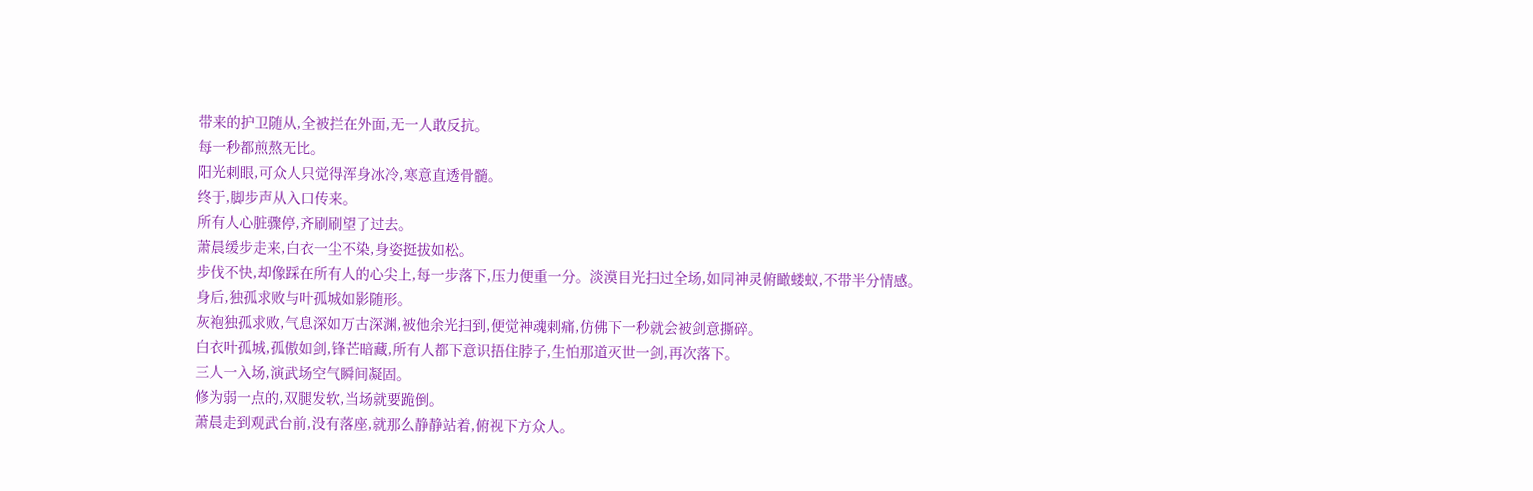带来的护卫随从,全被拦在外面,无一人敢反抗。
每一秒都煎熬无比。
阳光刺眼,可众人只觉得浑身冰冷,寒意直透骨髓。
终于,脚步声从入口传来。
所有人心脏骤停,齐刷刷望了过去。
萧晨缓步走来,白衣一尘不染,身姿挺拔如松。
步伐不快,却像踩在所有人的心尖上,每一步落下,压力便重一分。淡漠目光扫过全场,如同神灵俯瞰蝼蚁,不带半分情感。
身后,独孤求败与叶孤城如影随形。
灰袍独孤求败,气息深如万古深渊,被他余光扫到,便觉神魂刺痛,仿佛下一秒就会被剑意撕碎。
白衣叶孤城,孤傲如剑,锋芒暗藏,所有人都下意识捂住脖子,生怕那道灭世一剑,再次落下。
三人一入场,演武场空气瞬间凝固。
修为弱一点的,双腿发软,当场就要跪倒。
萧晨走到观武台前,没有落座,就那么静静站着,俯视下方众人。